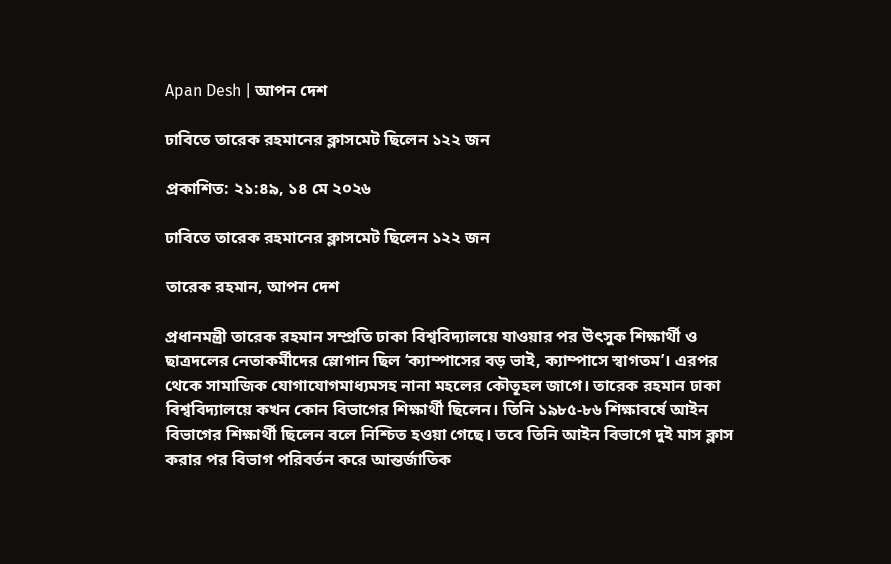Apan Desh | আপন দেশ

ঢাবিতে তারেক রহমানের ক্লাসমেট ছিলেন ১২২ জন

প্রকাশিত: ২১:৪৯, ১৪ মে ২০২৬

ঢাবিতে তারেক রহমানের ক্লাসমেট ছিলেন ১২২ জন

তারেক রহমান, আপন দেশ

প্রধানমন্ত্রী তারেক রহমান সম্প্রতি ঢাকা বিশ্ববিদ্যালয়ে যাওয়ার পর উৎসুক শিক্ষার্থী ও ছাত্রদলের নেতাকর্মীদের স্লোগান ছিল ‘ক্যাম্পাসের বড় ভাই, ক্যাম্পাসে স্বাগতম’। এরপর থেকে সামাজিক যোগাযোগমাধ্যমসহ নানা মহলের কৌতূহল জাগে। তারেক রহমান ঢাকা বিশ্ববিদ্যালয়ে কখন কোন বিভাগের শিক্ষার্থী ছিলেন। তিনি ১৯৮৫-৮৬ শিক্ষাবর্ষে আইন বিভাগের শিক্ষার্থী ছিলেন বলে নিশ্চিত হওয়া গেছে। তবে তিনি আইন বিভাগে দুই মাস ক্লাস করার পর বিভাগ পরিবর্তন করে আন্তর্জাতিক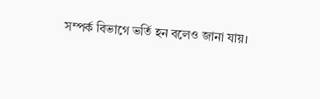সম্পর্ক বিভাগে ভর্তি হন বলেও জানা যায়।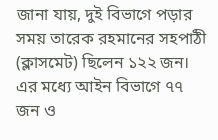জানা যায়, দুই বিভাগে পড়ার সময় তারেক রহমানের সহপাঠী (ক্লাসমেট) ছিলেন ১২২ জন। এর মধ্যে আইন বিভাগে ৭৭ জন ও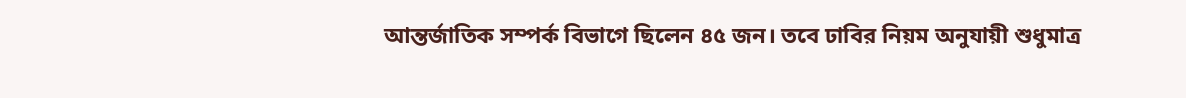আন্তর্জাতিক সম্পর্ক বিভাগে ছিলেন ৪৫ জন। তবে ঢাবির নিয়ম অনুযায়ী শুধুমাত্র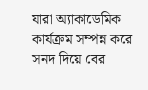যারা অ্যাকাডেমিক কার্যক্রম সম্পন্ন করে সনদ দিয়ে বের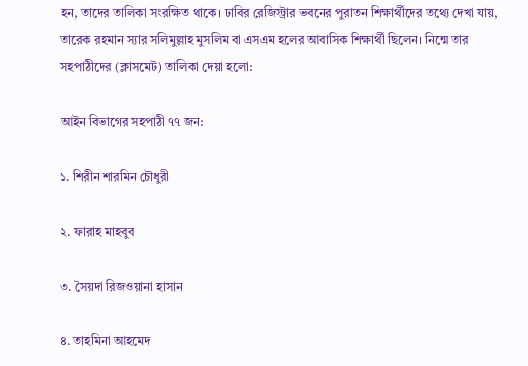হন, তাদের তালিকা সংরক্ষিত থাকে। ঢাবির রেজিস্ট্রার ভবনের পুরাতন শিক্ষার্থীদের তথ্যে দেখা যায়, তারেক রহমান স্যার সলিমুল্লাহ মুসলিম বা এসএম হলের আবাসিক শিক্ষার্থী ছিলেন। নিন্মে তার সহপাঠীদের (ক্লাসমেট) তালিকা দেয়া হলো:

আইন বিভাগের সহপাঠী ৭৭ জন:

১. শিরীন শারমিন চৌধুরী

২. ফারাহ মাহবুব

৩. সৈয়দা রিজওয়ানা হাসান

৪. তাহমিনা আহমেদ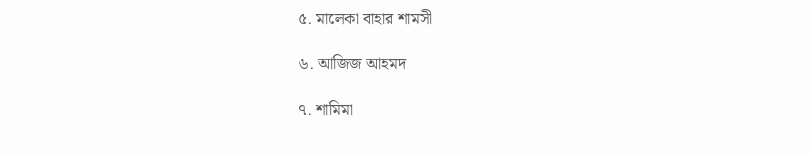৫. মালেকা বাহার শামসী

৬. আজিজ আহমদ

৭. শামিমা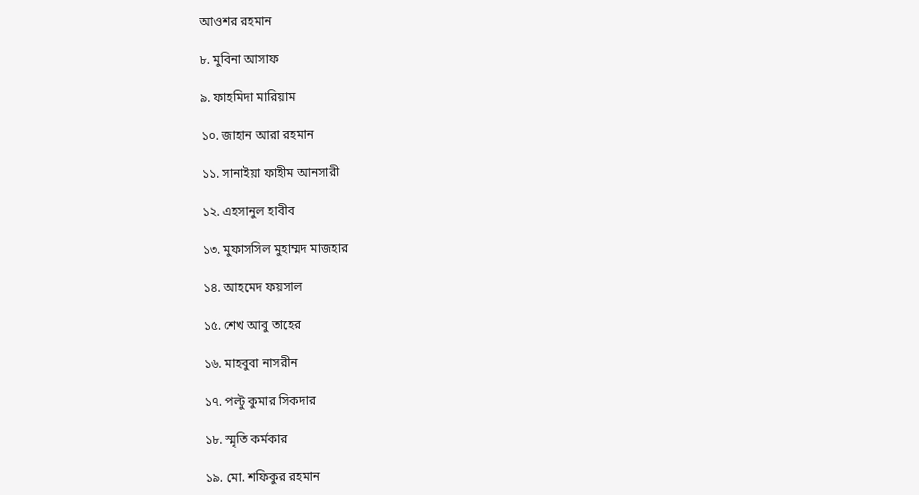আওশর রহমান

৮. মুবিনা আসাফ

৯. ফাহমিদা মারিয়াম

১০. জাহান আরা রহমান

১১. সানাইয়া ফাহীম আনসারী

১২. এহসানুল হাবীব

১৩. মুফাসসিল মুহাম্মদ মাজহার

১৪. আহমেদ ফয়সাল

১৫. শেখ আবু তাহের

১৬. মাহবুবা নাসরীন

১৭. পল্ট‍ু কুমার সিকদার

১৮. স্মৃতি কর্মকার

১৯. মো. শফিকুর রহমান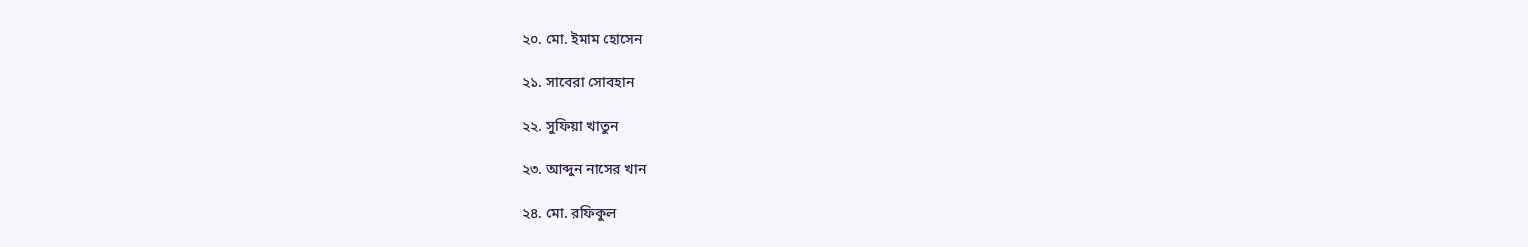২০. মো. ইমাম হোসেন

২১. সাবেরা সোবহান

২২. সুফিয়া খাতুন

২৩. আব্দুন নাসের খান

২৪. মো. রফিকুল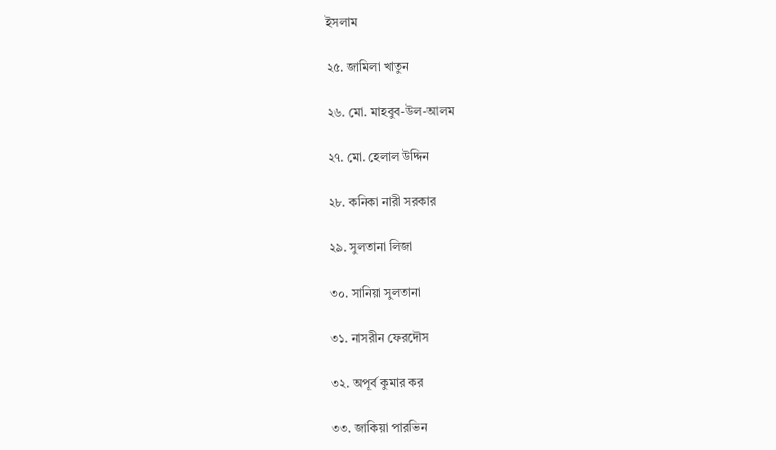ইসলাম

২৫. জামিলা খাতুন

২৬. মো. মাহবুব-উল-আলম

২৭. মো. হেলাল উদ্দিন

২৮. কনিকা নারী সরকার

২৯. সুলতানা লিজা

৩০. সানিয়া সুলতানা

৩১. নাসরীন ফেরদৌস

৩২. অপূর্ব কুমার কর

৩৩. জাকিয়া পারভিন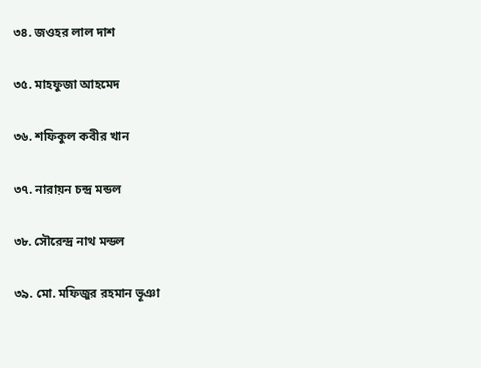৩৪. জওহর লাল দাশ

৩৫. মাহফুজা আহমেদ

৩৬. শফিকুল কবীর খান

৩৭. নারায়ন চন্দ্র মন্ডল

৩৮. সৌরেন্দ্র নাথ মন্ডল

৩৯. মো. মফিজুর রহমান ভূঞা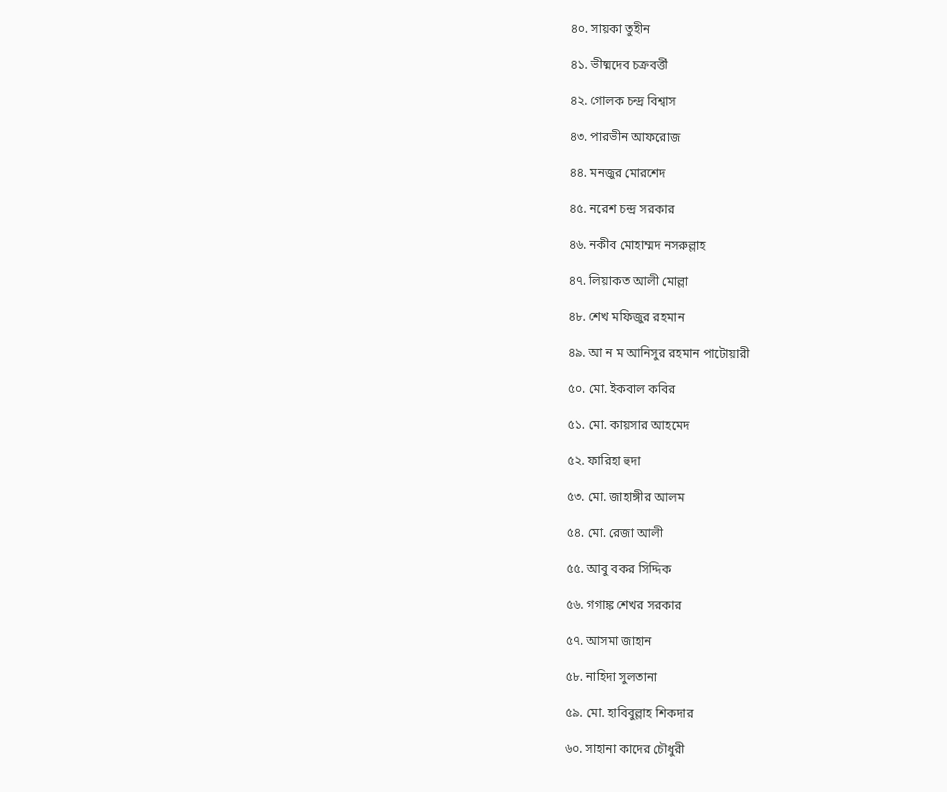৪০. সায়কা তুহীন

৪১. ভীষ্মদেব চক্রবর্ত্তী

৪২. গোলক চন্দ্র বিশ্বাস

৪৩. পারভীন আফরোজ

৪৪. মনজুর মোরশেদ

৪৫. নরেশ চন্দ্র সরকার

৪৬. নকীব মোহাম্মদ নসরুল্লাহ

৪৭. লিয়াকত আলী মোল্লা

৪৮. শেখ মফিজুর রহমান

৪৯. আ ন ম আনিসুর রহমান পাটোয়ারী

৫০. মো. ইকবাল কবির

৫১. মো. কায়সার আহমেদ

৫২. ফারিহা হুদা

৫৩. মো. জাহাঙ্গীর আলম

৫৪. মো. রেজা আলী

৫৫. আবু বকর সিদ্দিক

৫৬. গগাঙ্ক শেখর সরকার

৫৭. আসমা জাহান

৫৮. নাহিদা সুলতানা

৫৯. মো. হাবিবুল্লাহ শিকদার

৬০. সাহানা কাদের চৌধুরী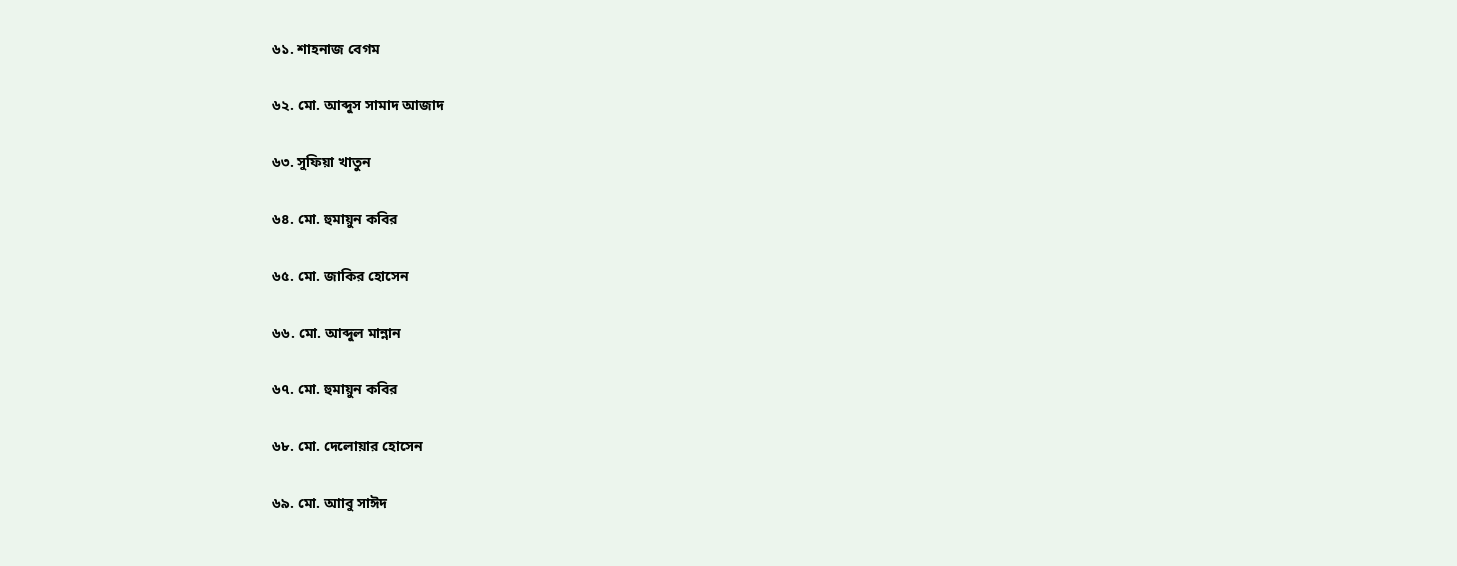৬১. শাহনাজ বেগম

৬২. মো. আব্দুস সামাদ আজাদ

৬৩. সুফিয়া খাতুন

৬৪. মো. হুমায়ুন কবির

৬৫. মো. জাকির হোসেন

৬৬. মো. আব্দুল মান্নান

৬৭. মো. হুমায়ুন কবির

৬৮. মো. দেলোয়ার হোসেন

৬৯. মো. আাবু সাঈদ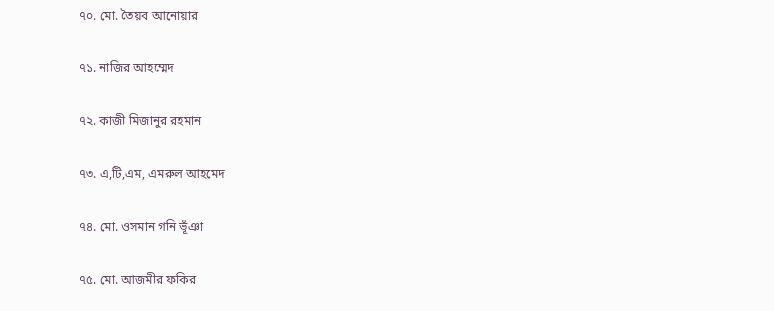৭০. মো. তৈয়ব আনোয়ার

৭১. নাজির আহম্মেদ

৭২. কাজী মিজানুর রহমান

৭৩. এ,টি,এম, এমরুল আহমেদ

৭৪. মো. ওসমান গনি ভূঁঞা

৭৫. মো. আজমীর ফকির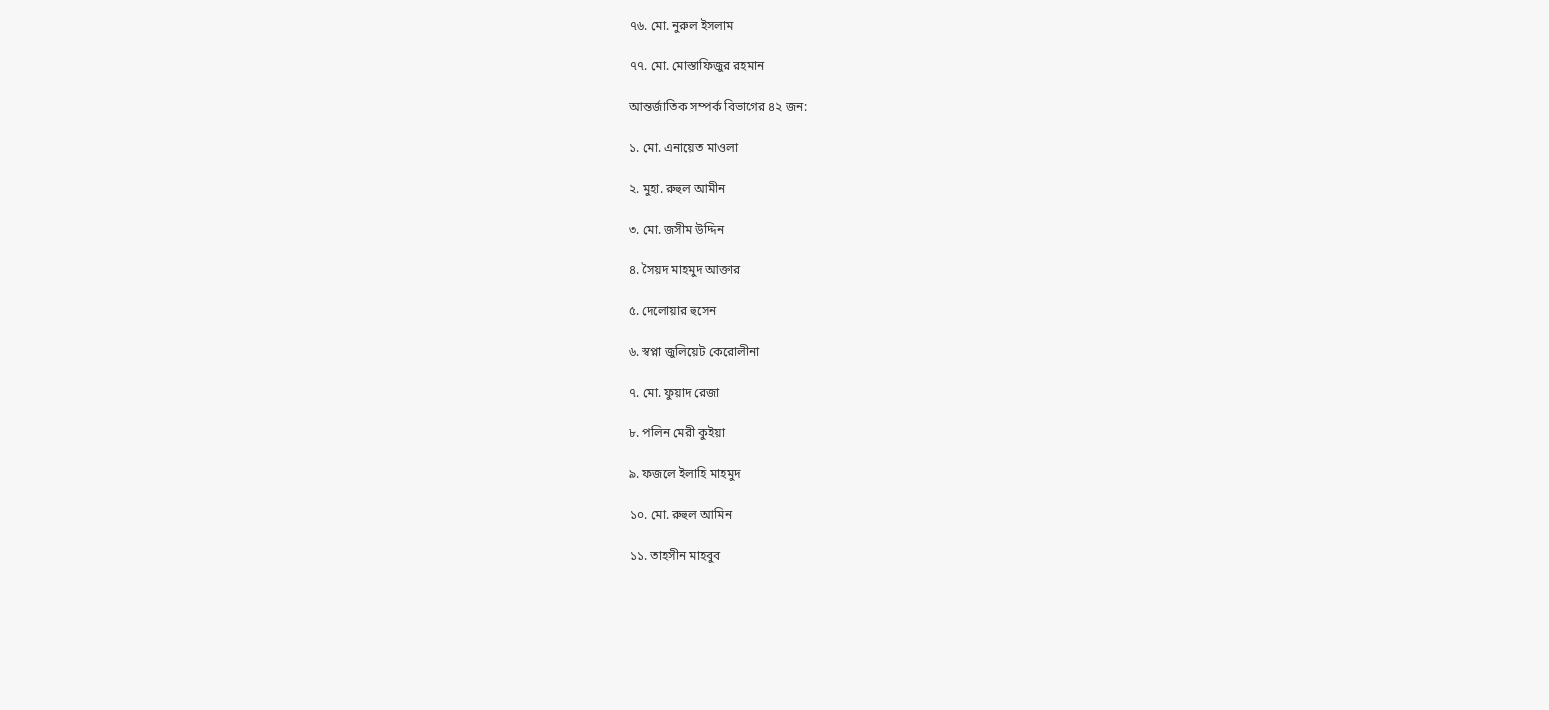৭৬. মো. নুরুল ইসলাম

৭৭. মো. মোস্তাফিজুর রহমান

আন্তর্জাতিক সম্পর্ক বিভাগের ৪২ জন:

১. মো. এনায়েত মাওলা

২. মুহা. রুহুল আমীন

৩. মো. জসীম উদ্দিন

৪. সৈয়দ মাহমুদ আক্তার

৫. দেলোয়ার হুসেন

৬. স্বপ্না জুলিয়েট কেরোলীনা

৭. মো. ফুয়াদ রেজা

৮. পলিন মেরী কুইয়া

৯. ফজলে ইলাহি মাহমুদ

১০. মো. রুহুল আমিন

১১. তাহসীন মাহবুব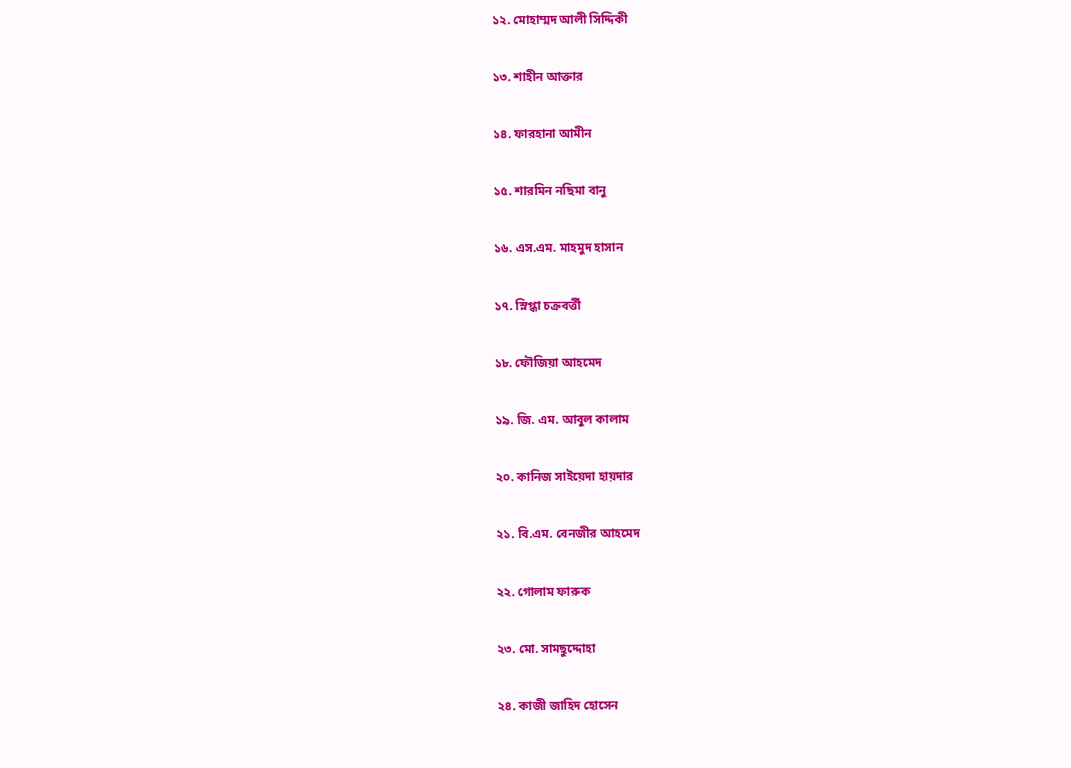১২. মোহাম্মদ আলী সিদ্দিকী

১৩. শাহীন আক্তার

১৪. ফারহানা আমীন

১৫. শারমিন নছিমা বানু

১৬. এস.এম. মাহমুদ হাসান

১৭. স্নিগ্ধা চক্রবর্ত্তী

১৮. ফৌজিয়া আহমেদ

১৯. জি. এম. আবুল কালাম

২০. কানিজ সাইয়েদা হায়দার

২১. বি.এম. বেনজীর আহমেদ

২২. গোলাম ফারুক

২৩. মো. সামছুদ্দোহা

২৪. কাজী জাহিদ হোসেন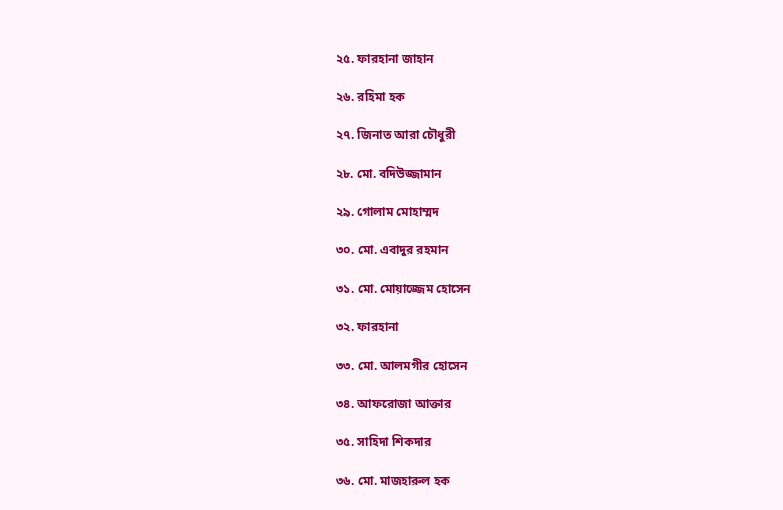২৫. ফারহানা জাহান

২৬. রহিমা হক

২৭. জিনাত আরা চৌধুরী

২৮. মো. বদিউজ্জামান

২৯. গোলাম মোহাম্মদ

৩০. মো. এবাদুর রহমান

৩১. মো. মোয়াজ্জেম হোসেন

৩২. ফারহানা

৩৩. মো. আলমগীর হোসেন

৩৪. আফরোজা আক্তার

৩৫. সাহিদা শিকদার

৩৬. মো. মাজহারুল হক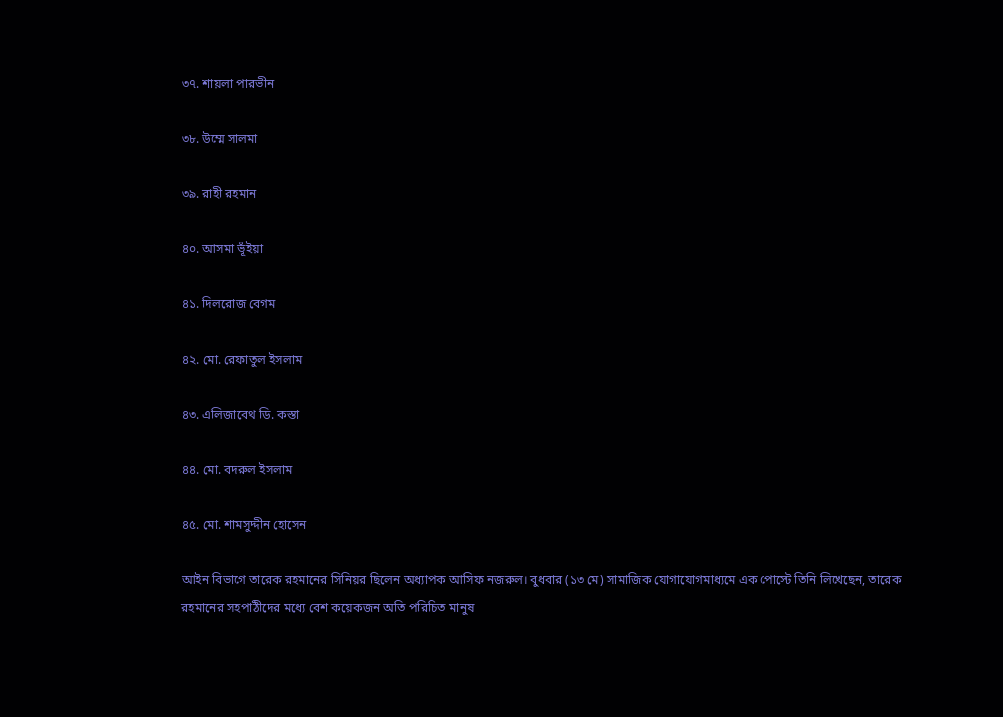৩৭. শায়লা পারভীন

৩৮. উম্মে সালমা

৩৯. রাহী রহমান

৪০. আসমা ভূঁইয়া

৪১. দিলরোজ বেগম

৪২. মো. রেফাতুল ইসলাম

৪৩. এলিজাবেথ ডি. কস্তা

৪৪. মো. বদরুল ইসলাম

৪৫. মো. শামসুদ্দীন হোসেন

আইন বিভাগে তারেক রহমানের সিনিয়র ছিলেন অধ্যাপক আসিফ নজরুল। বুধবার (১৩ মে) সামাজিক যোগাযোগমাধ্যমে এক পোস্টে তিনি লিখেছেন, তারেক রহমানের সহপাঠীদের মধ্যে বেশ কয়েকজন অতি পরিচিত মানুষ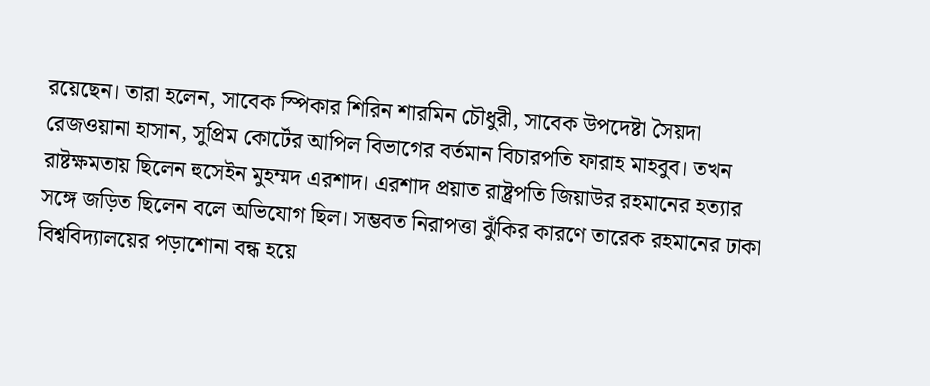রয়েছেন। তারা হলেন, সাবেক স্পিকার শিরিন শারমিন চৌধুরী, সাবেক উপদেষ্টা সৈয়দা রেজওয়ানা হাসান, সুপ্রিম কোর্টের আপিল বিভাগের বর্তমান বিচারপতি ফারাহ মাহবুব। তখন রাষ্টক্ষমতায় ছিলেন হুসেইন মুহম্মদ এরশাদ। এরশাদ প্রয়াত রাষ্ট্রপতি জিয়াউর রহমানের হত্যার সঙ্গে জড়িত ছিলেন বলে অভিযোগ ছিল। সম্ভবত নিরাপত্তা ঝুঁকির কারণে তারেক রহমানের ঢাকা বিশ্ববিদ্যালয়ের পড়াশোনা বন্ধ হয়ে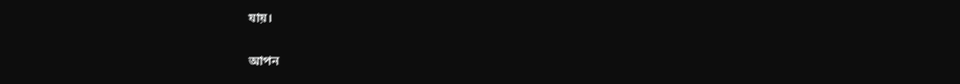যায়।

আপন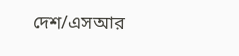দেশ/এসআর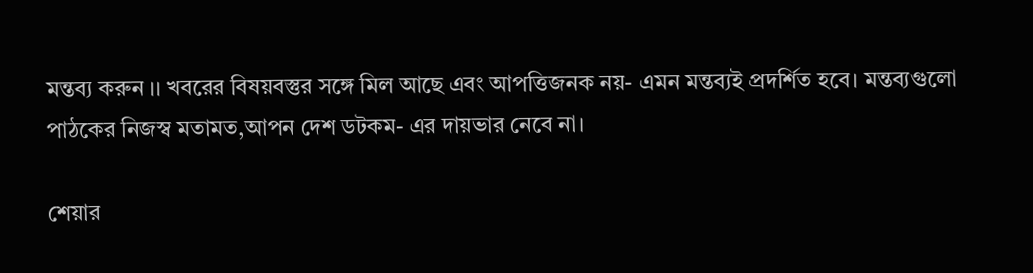মন্তব্য করুন ।। খবরের বিষয়বস্তুর সঙ্গে মিল আছে এবং আপত্তিজনক নয়- এমন মন্তব্যই প্রদর্শিত হবে। মন্তব্যগুলো পাঠকের নিজস্ব মতামত,আপন দেশ ডটকম- এর দায়ভার নেবে না।

শেয়ার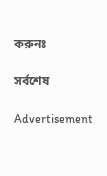করুনঃ

সর্বশেষ

Advertisement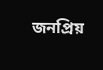জনপ্রিয়